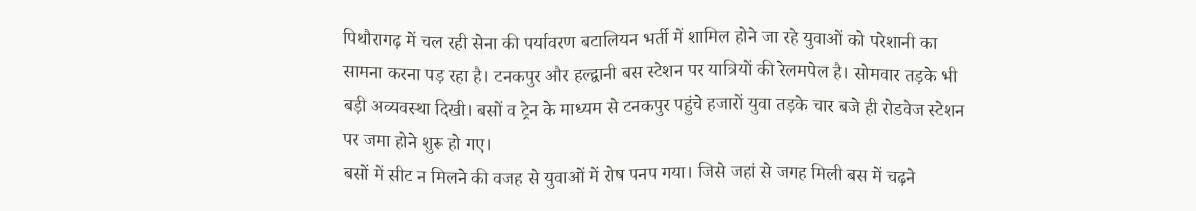पिथौरागढ़ में चल रही सेना की पर्यावरण बटालियन भर्ती में शामिल होने जा रहे युवाओं को परेशानी का सामना करना पड़ रहा है। टनकपुर और हल्द्वानी बस स्टेशन पर यात्रियों की रेलमपेल है। सोमवार तड़के भी बड़ी अव्यवस्था दिखी। बसों व ट्रेन के माध्यम से टनकपुर पहुंचे हजारों युवा तड़के चार बजे ही रोडवेज स्टेशन पर जमा होने शुरू हो गए।
बसों में सीट न मिलने की वजह से युवाओं में रोष पनप गया। जिसे जहां से जगह मिली बस में चढ़ने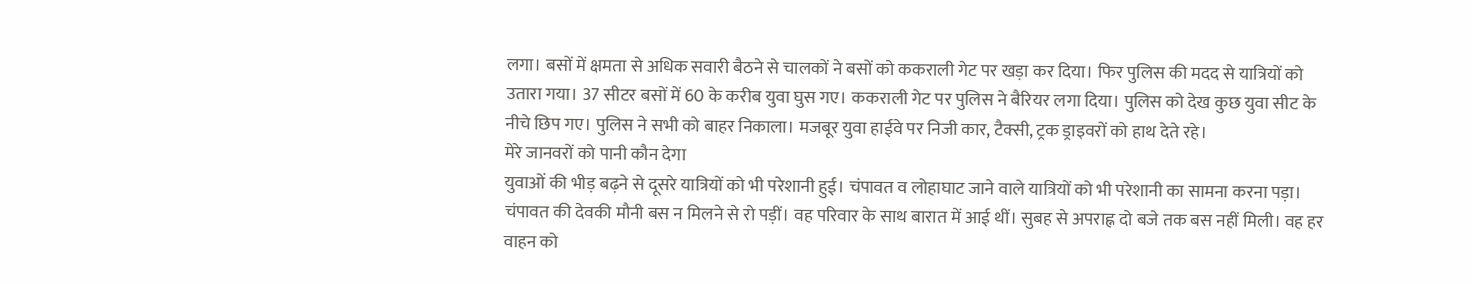लगा। बसों में क्षमता से अधिक सवारी बैठने से चालकों ने बसों को ककराली गेट पर खड़ा कर दिया। फिर पुलिस की मदद से यात्रियों को उतारा गया। 37 सीटर बसों में 60 के करीब युवा घुस गए। ककराली गेट पर पुलिस ने बैरियर लगा दिया। पुलिस को देख कुछ युवा सीट के नीचे छिप गए। पुलिस ने सभी को बाहर निकाला। मजबूर युवा हाईवे पर निजी कार, टैक्सी, ट्रक ड्राइवरों को हाथ देते रहे।
मेरे जानवरों को पानी कौन देगा
युवाओं की भीड़ बढ़ने से दूसरे यात्रियों को भी परेशानी हुई। चंपावत व लोहाघाट जाने वाले यात्रियों को भी परेशानी का सामना करना पड़ा। चंपावत की देवकी मौनी बस न मिलने से रो पड़ीं। वह परिवार के साथ बारात में आई थीं। सुबह से अपराह्न दो बजे तक बस नहीं मिली। वह हर वाहन को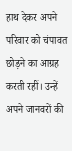हाथ देकर अपने परिवार को चंपावत छोड़ने का आग्रह करती रहीं। उन्हें अपने जानवरों की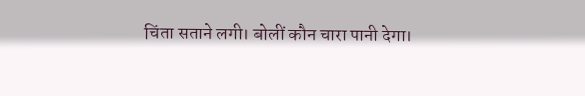चिंता सताने लगी। बोलीं कौन चारा पानी देगा।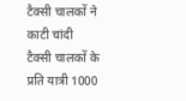टैक्सी चालकों ने काटी चांदी
टैक्सी चालकों के प्रति यात्री 1000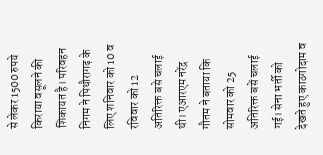से लेकर 1500 रुपये किराया वसूलने की शिकायत है। परिवहन निगम ने पिथौरागढ़ के लिए शनिवार को 10 व रविवार को 12 अतिरिक्त बसे चलाई थी। एआरएम नरेंद्र गौतम ने बताया कि सोमवार को 25 अतिरिक्त बसें चलाई गई। सेना भर्ती को देखते हुए काठगोदाम व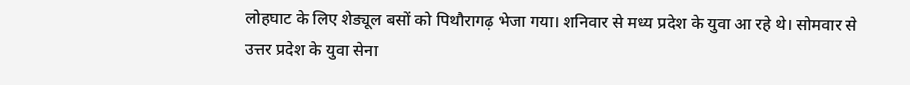लोहघाट के लिए शेड्यूल बसों को पिथौरागढ़ भेजा गया। शनिवार से मध्य प्रदेश के युवा आ रहे थे। सोमवार से उत्तर प्रदेश के युवा सेना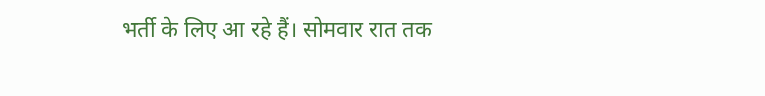भर्ती के लिए आ रहे हैं। सोमवार रात तक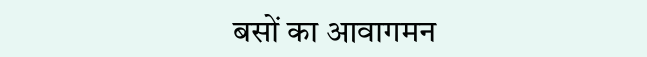बसों का आवागमन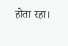होता रहा।